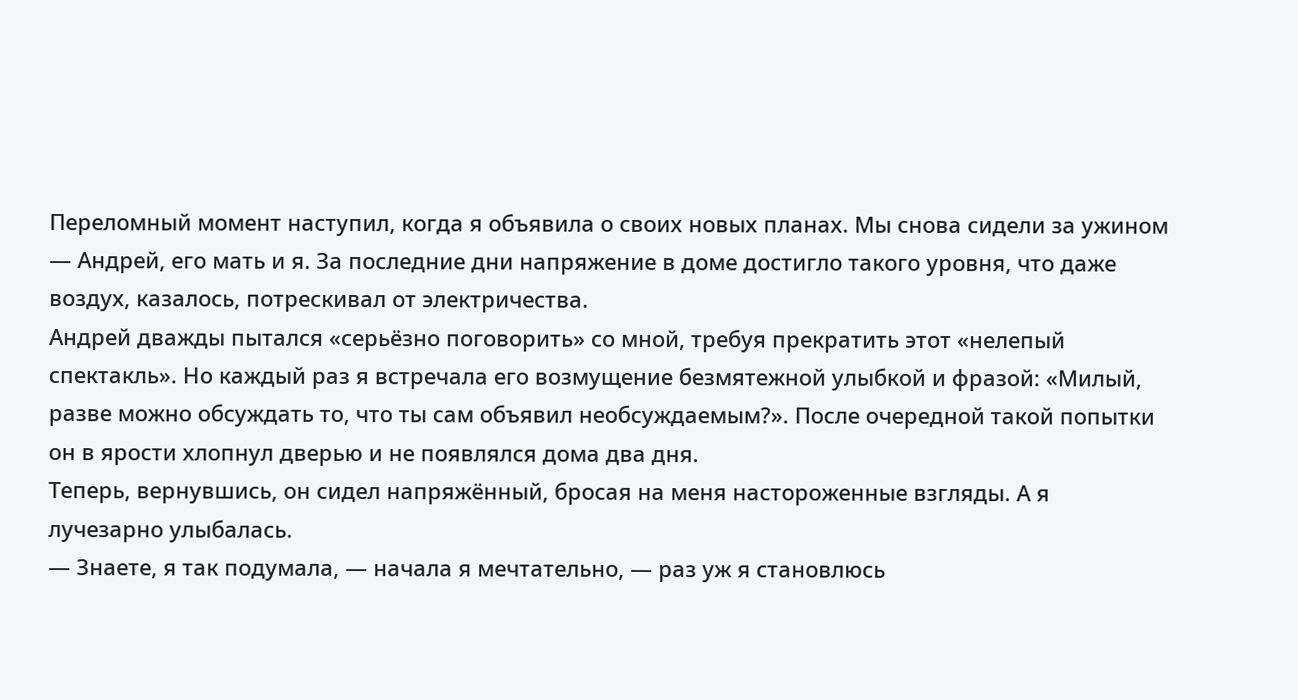Переломный момент наступил, когда я объявила о своих новых планах. Мы снова сидели за ужином — Андрей, его мать и я. За последние дни напряжение в доме достигло такого уровня, что даже воздух, казалось, потрескивал от электричества.
Андрей дважды пытался «серьёзно поговорить» со мной, требуя прекратить этот «нелепый спектакль». Но каждый раз я встречала его возмущение безмятежной улыбкой и фразой: «Милый, разве можно обсуждать то, что ты сам объявил необсуждаемым?». После очередной такой попытки он в ярости хлопнул дверью и не появлялся дома два дня.
Теперь, вернувшись, он сидел напряжённый, бросая на меня настороженные взгляды. А я лучезарно улыбалась.
— Знаете, я так подумала, — начала я мечтательно, — раз уж я становлюсь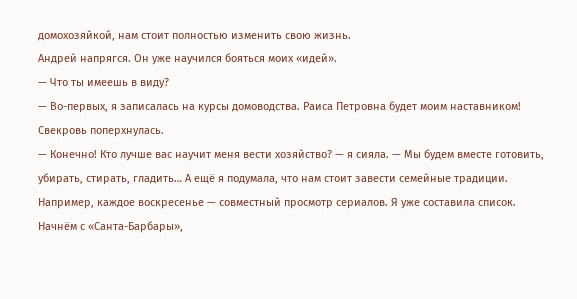домохозяйкой, нам стоит полностью изменить свою жизнь.
Андрей напрягся. Он уже научился бояться моих «идей».
— Что ты имеешь в виду?
— Во-первых, я записалась на курсы домоводства. Раиса Петровна будет моим наставником!
Свекровь поперхнулась.
— Конечно! Кто лучше вас научит меня вести хозяйство? — я сияла. — Мы будем вместе готовить, убирать, стирать, гладить… А ещё я подумала, что нам стоит завести семейные традиции. Например, каждое воскресенье — совместный просмотр сериалов. Я уже составила список. Начнём с «Санта-Барбары»,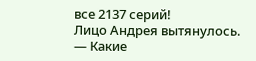все 2137 серий!
Лицо Андрея вытянулось.
— Какие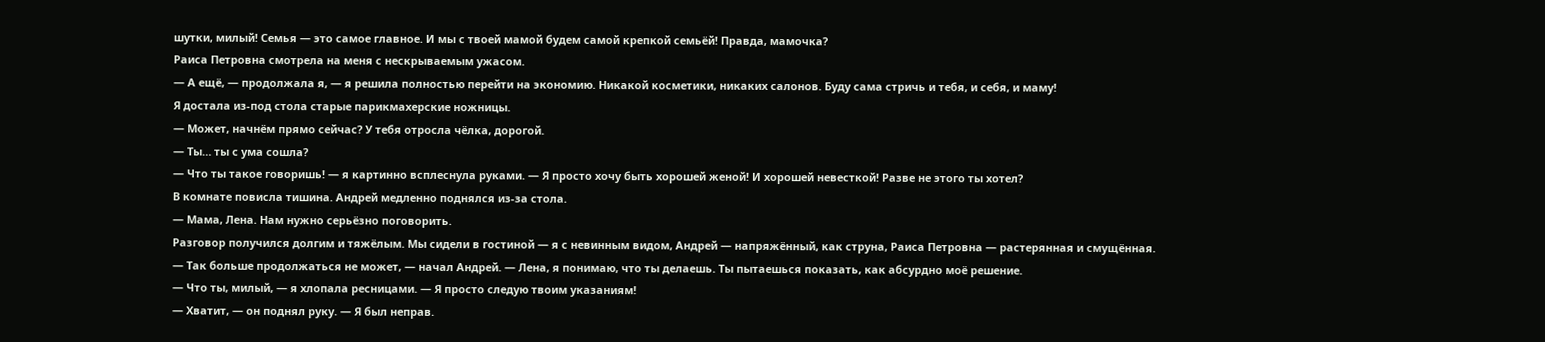шутки, милый! Семья — это самое главное. И мы с твоей мамой будем самой крепкой семьёй! Правда, мамочка?
Раиса Петровна смотрела на меня с нескрываемым ужасом.
— А ещё, — продолжала я, — я решила полностью перейти на экономию. Никакой косметики, никаких салонов. Буду сама стричь и тебя, и себя, и маму!
Я достала из-под стола старые парикмахерские ножницы.
— Может, начнём прямо сейчас? У тебя отросла чёлка, дорогой.
— Ты… ты с ума сошла?
— Что ты такое говоришь! — я картинно всплеснула руками. — Я просто хочу быть хорошей женой! И хорошей невесткой! Разве не этого ты хотел?
В комнате повисла тишина. Андрей медленно поднялся из-за стола.
— Мама, Лена. Нам нужно серьёзно поговорить.
Разговор получился долгим и тяжёлым. Мы сидели в гостиной — я с невинным видом, Андрей — напряжённый, как струна, Раиса Петровна — растерянная и смущённая.
— Так больше продолжаться не может, — начал Андрей. — Лена, я понимаю, что ты делаешь. Ты пытаешься показать, как абсурдно моё решение.
— Что ты, милый, — я хлопала ресницами. — Я просто следую твоим указаниям!
— Хватит, — он поднял руку. — Я был неправ.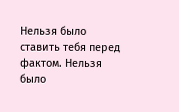Нельзя было ставить тебя перед фактом. Нельзя было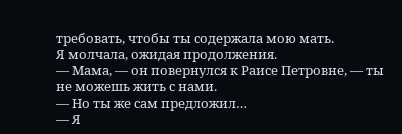требовать, чтобы ты содержала мою мать.
Я молчала, ожидая продолжения.
— Мама, — он повернулся к Раисе Петровне, — ты не можешь жить с нами.
— Но ты же сам предложил…
— Я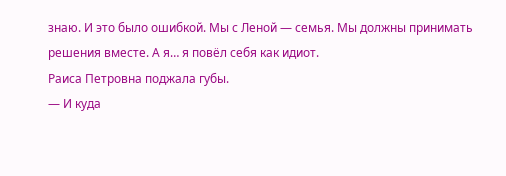знаю. И это было ошибкой. Мы с Леной — семья. Мы должны принимать решения вместе. А я… я повёл себя как идиот.
Раиса Петровна поджала губы.
— И куда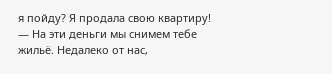я пойду? Я продала свою квартиру!
— На эти деньги мы снимем тебе жильё. Недалеко от нас,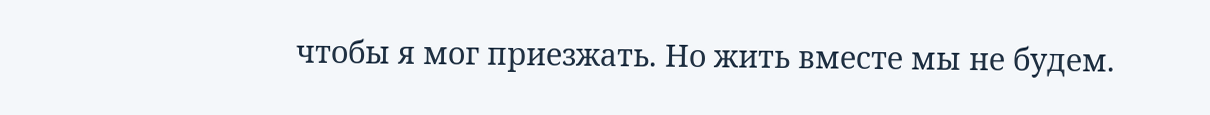чтобы я мог приезжать. Но жить вместе мы не будем.